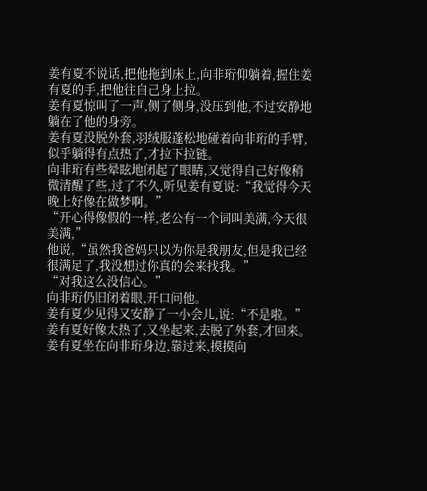姜有夏不说话,把他拖到床上,向非珩仰躺着,握住姜有夏的手,把他往自己身上拉。
姜有夏惊叫了一声,侧了侧身,没压到他,不过安静地躺在了他的身旁。
姜有夏没脱外套,羽绒服蓬松地碰着向非珩的手臂,似乎躺得有点热了,才拉下拉链。
向非珩有些晕眩地闭起了眼睛,又觉得自己好像稍微清醒了些,过了不久,听见姜有夏说:“我觉得今天晚上好像在做梦啊。”
“开心得像假的一样,老公有一个词叫美满,今天很美满,”
他说,“虽然我爸妈只以为你是我朋友,但是我已经很满足了,我没想过你真的会来找我。”
“对我这么没信心。”
向非珩仍旧闭着眼,开口问他。
姜有夏少见得又安静了一小会儿,说:“不是啦。”
姜有夏好像太热了,又坐起来,去脱了外套,才回来。
姜有夏坐在向非珩身边,靠过来,摸摸向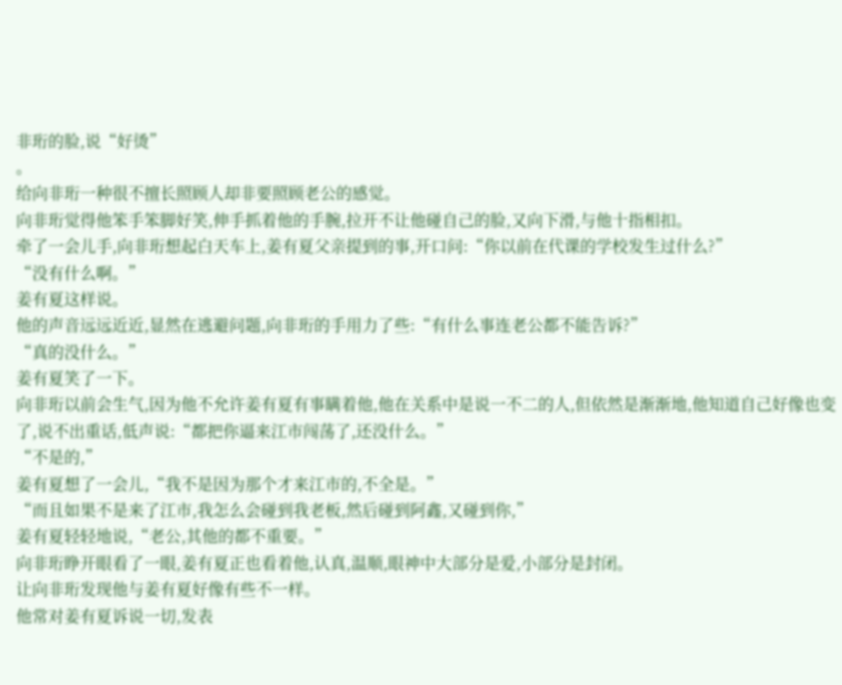非珩的脸,说“好烫”
。
给向非珩一种很不擅长照顾人却非要照顾老公的感觉。
向非珩觉得他笨手笨脚好笑,伸手抓着他的手腕,拉开不让他碰自己的脸,又向下滑,与他十指相扣。
牵了一会儿手,向非珩想起白天车上,姜有夏父亲提到的事,开口问:“你以前在代课的学校发生过什么?”
“没有什么啊。”
姜有夏这样说。
他的声音远远近近,显然在逃避问题,向非珩的手用力了些:“有什么事连老公都不能告诉?”
“真的没什么。”
姜有夏笑了一下。
向非珩以前会生气,因为他不允许姜有夏有事瞒着他,他在关系中是说一不二的人,但依然是渐渐地,他知道自己好像也变了,说不出重话,低声说:“都把你逼来江市闯荡了,还没什么。”
“不是的,”
姜有夏想了一会儿,“我不是因为那个才来江市的,不全是。”
“而且如果不是来了江市,我怎么会碰到我老板,然后碰到阿鑫,又碰到你,”
姜有夏轻轻地说,“老公,其他的都不重要。”
向非珩睁开眼看了一眼,姜有夏正也看着他,认真,温顺,眼神中大部分是爱,小部分是封闭。
让向非珩发现他与姜有夏好像有些不一样。
他常对姜有夏诉说一切,发表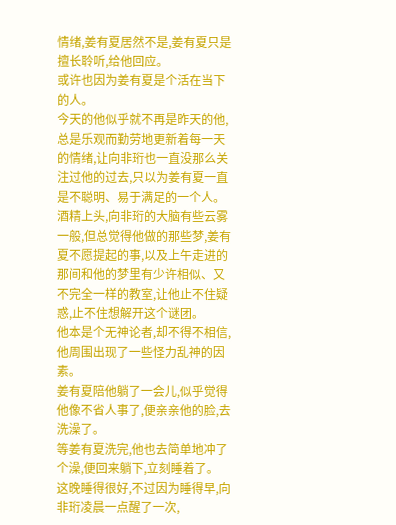情绪,姜有夏居然不是,姜有夏只是擅长聆听,给他回应。
或许也因为姜有夏是个活在当下的人。
今天的他似乎就不再是昨天的他,总是乐观而勤劳地更新着每一天的情绪,让向非珩也一直没那么关注过他的过去,只以为姜有夏一直是不聪明、易于满足的一个人。
酒精上头,向非珩的大脑有些云雾一般,但总觉得他做的那些梦,姜有夏不愿提起的事,以及上午走进的那间和他的梦里有少许相似、又不完全一样的教室,让他止不住疑惑,止不住想解开这个谜团。
他本是个无神论者,却不得不相信,他周围出现了一些怪力乱神的因素。
姜有夏陪他躺了一会儿,似乎觉得他像不省人事了,便亲亲他的脸,去洗澡了。
等姜有夏洗完,他也去简单地冲了个澡,便回来躺下,立刻睡着了。
这晚睡得很好,不过因为睡得早,向非珩凌晨一点醒了一次,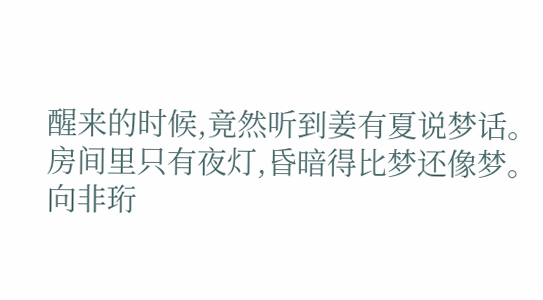醒来的时候,竟然听到姜有夏说梦话。
房间里只有夜灯,昏暗得比梦还像梦。
向非珩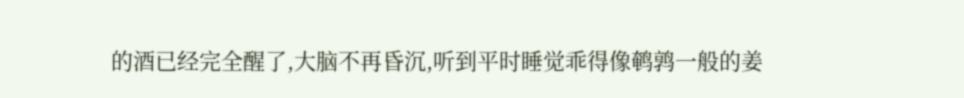的酒已经完全醒了,大脑不再昏沉,听到平时睡觉乖得像鹌鹑一般的姜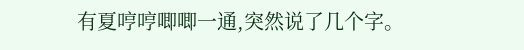有夏哼哼唧唧一通,突然说了几个字。